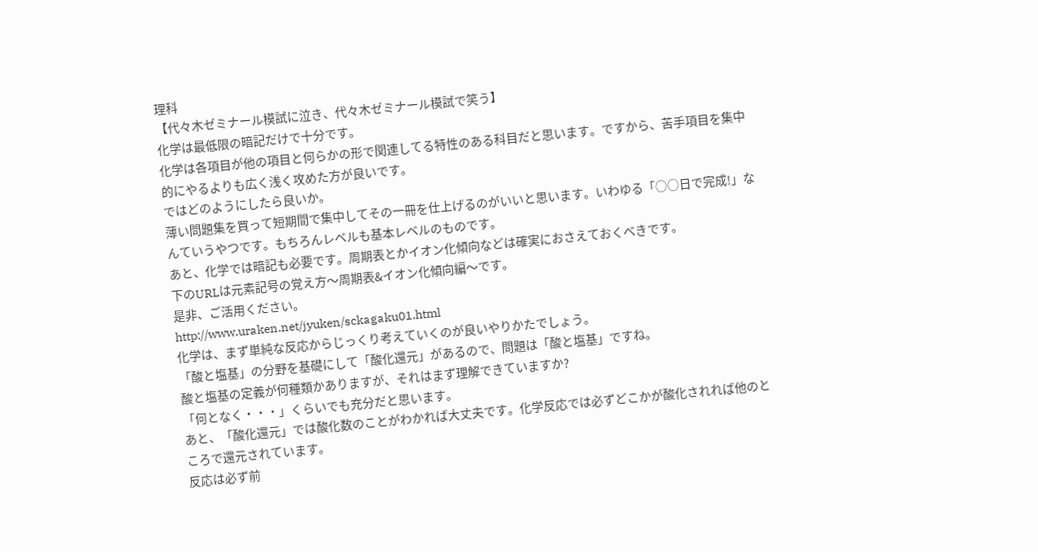理科
【代々木ゼミナール模試に泣き、代々木ゼミナール模試で笑う】
化学は最低限の暗記だけで十分です。
化学は各項目が他の項目と何らかの形で関連してる特性のある科目だと思います。ですから、苦手項目を集中的にやるよりも広く浅く攻めた方が良いです。
ではどのようにしたら良いか。
薄い問題集を買って短期間で集中してその一冊を仕上げるのがいいと思います。いわゆる「○○日で完成!」なんていうやつです。もちろんレベルも基本レベルのものです。
あと、化学では暗記も必要です。周期表とかイオン化傾向などは確実におさえておくべきです。
下のURLは元素記号の覚え方〜周期表&イオン化傾向編〜です。
是非、ご活用ください。
http://www.uraken.net/jyuken/sckagaku01.html
化学は、まず単純な反応からじっくり考えていくのが良いやりかたでしょう。
「酸と塩基」の分野を基礎にして「酸化還元」があるので、問題は「酸と塩基」ですね。
酸と塩基の定義が何種類かありますが、それはまず理解できていますか?
「何となく・・・」くらいでも充分だと思います。
あと、「酸化還元」では酸化数のことがわかれば大丈夫です。化学反応では必ずどこかが酸化されれば他のところで還元されています。
反応は必ず前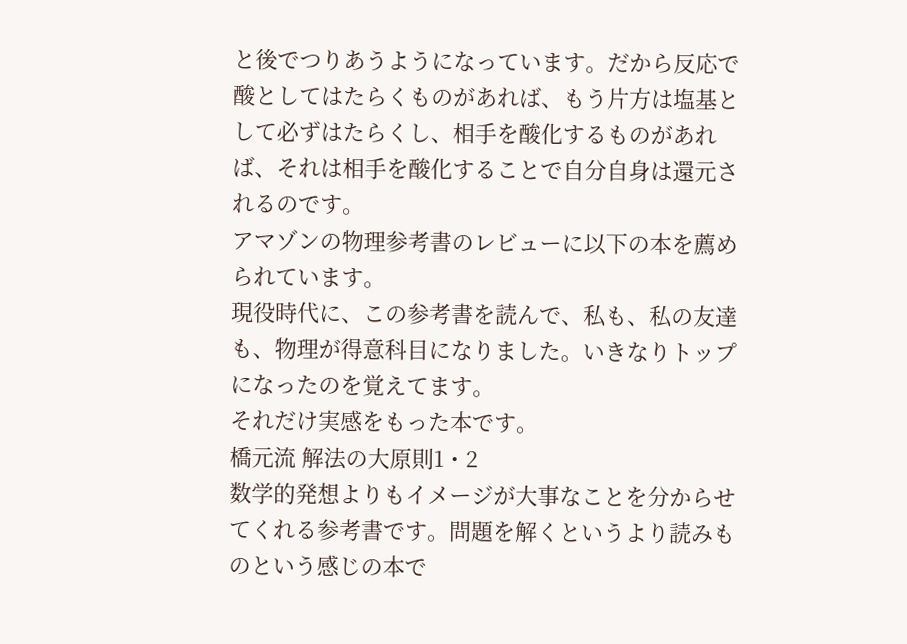と後でつりあうようになっています。だから反応で酸としてはたらくものがあれば、もう片方は塩基として必ずはたらくし、相手を酸化するものがあれば、それは相手を酸化することで自分自身は還元されるのです。
アマゾンの物理参考書のレビューに以下の本を薦められています。
現役時代に、この参考書を読んで、私も、私の友達も、物理が得意科目になりました。いきなりトップになったのを覚えてます。
それだけ実感をもった本です。
橋元流 解法の大原則1・2
数学的発想よりもイメージが大事なことを分からせてくれる参考書です。問題を解くというより読みものという感じの本で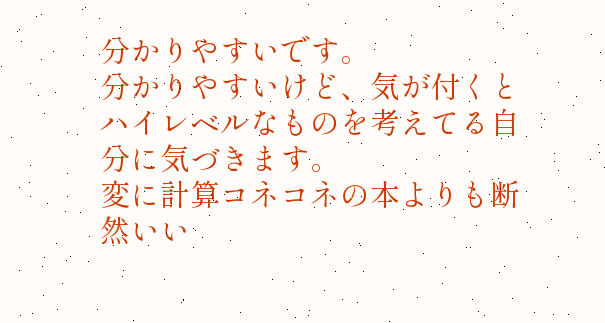分かりやすいです。
分かりやすいけど、気が付くとハイレベルなものを考えてる自分に気づきます。
変に計算コネコネの本よりも断然いい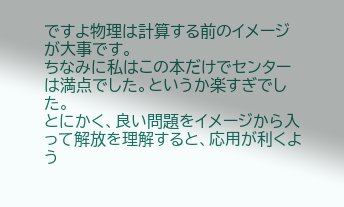ですよ物理は計算する前のイメージが大事です。
ちなみに私はこの本だけでセンターは満点でした。というか楽すぎでした。
とにかく、良い問題をイメージから入って解放を理解すると、応用が利くよう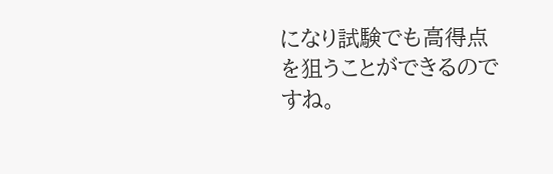になり試験でも高得点を狙うことができるのですね。